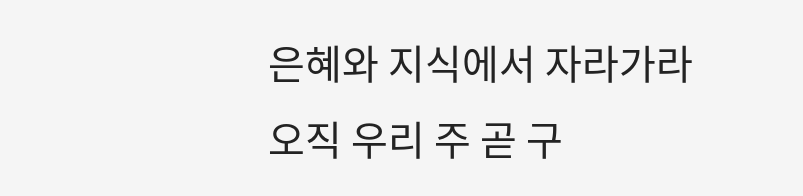은혜와 지식에서 자라가라
오직 우리 주 곧 구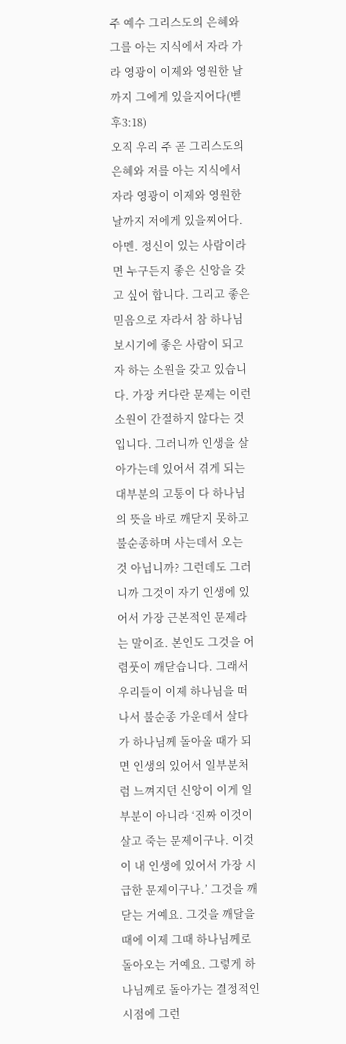주 예수 그리스도의 은혜와 그를 아는 지식에서 자라 가라 영광이 이제와 영원한 날까지 그에게 있을지어다(벧후3:18)
오직 우리 주 곧 그리스도의 은혜와 저를 아는 지식에서 자라 영광이 이제와 영원한 날까지 저에게 있을찌어다. 아멘. 정신이 있는 사람이라면 누구든지 좋은 신앙을 갖고 싶어 합니다. 그리고 좋은 믿음으로 자라서 참 하나님 보시기에 좋은 사람이 되고자 하는 소원을 갖고 있습니다. 가장 커다란 문제는 이런 소원이 간절하지 않다는 것입니다. 그러니까 인생을 살아가는데 있어서 겪게 되는 대부분의 고통이 다 하나님의 뜻을 바로 깨닫지 못하고 불순종하며 사는데서 오는 것 아닙니까? 그런데도 그러니까 그것이 자기 인생에 있어서 가장 근본적인 문제라는 말이죠. 본인도 그것을 어렴풋이 깨닫습니다. 그래서 우리들이 이제 하나님을 떠나서 불순종 가운데서 살다가 하나님께 돌아올 때가 되면 인생의 있어서 일부분처럼 느껴지던 신앙이 이게 일부분이 아니라 ‘진짜 이것이 살고 죽는 문제이구나. 이것이 내 인생에 있어서 가장 시급한 문제이구나.’ 그것을 깨닫는 거예요. 그것을 깨달을 때에 이제 그때 하나님께로 돌아오는 거예요. 그렇게 하나님께로 돌아가는 결정적인 시점에 그런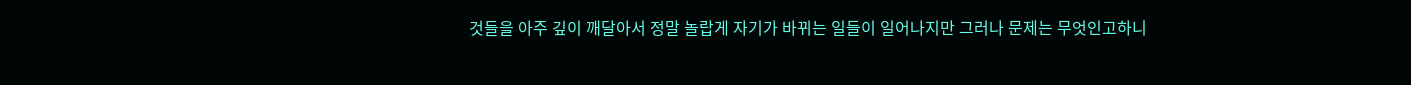것들을 아주 깊이 깨달아서 정말 놀랍게 자기가 바뀌는 일들이 일어나지만 그러나 문제는 무엇인고하니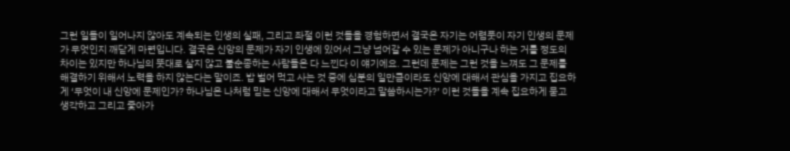그런 일들이 일어나지 않아도 계속되는 인생의 실패, 그리고 좌절 이런 것들을 경험하면서 결국은 자기는 어렴풋이 자기 인생의 문제가 무엇인지 깨닫게 마련입니다. 결국은 신앙의 문제가 자기 인생에 있어서 그냥 넘어갈 수 있는 문제가 아니구나 하는 거를 정도의 차이는 있지만 하나님의 뜻대로 살지 않고 불순종하는 사람들은 다 느낀다 이 얘기에요. 그런데 문제는 그런 것을 느껴도 그 문제를 해결하기 위해서 노력을 하지 않는다는 말이죠. 밥 벌어 먹고 사는 것 중에 십분의 일만큼이라도 신앙에 대해서 관심을 가지고 집요하게 ‘무엇이 내 신앙에 문제인가? 하나님은 나처럼 믿는 신앙에 대해서 무엇이라고 말씀하시는가?’ 이런 것들을 계속 집요하게 묻고 생각하고 그리고 좇아가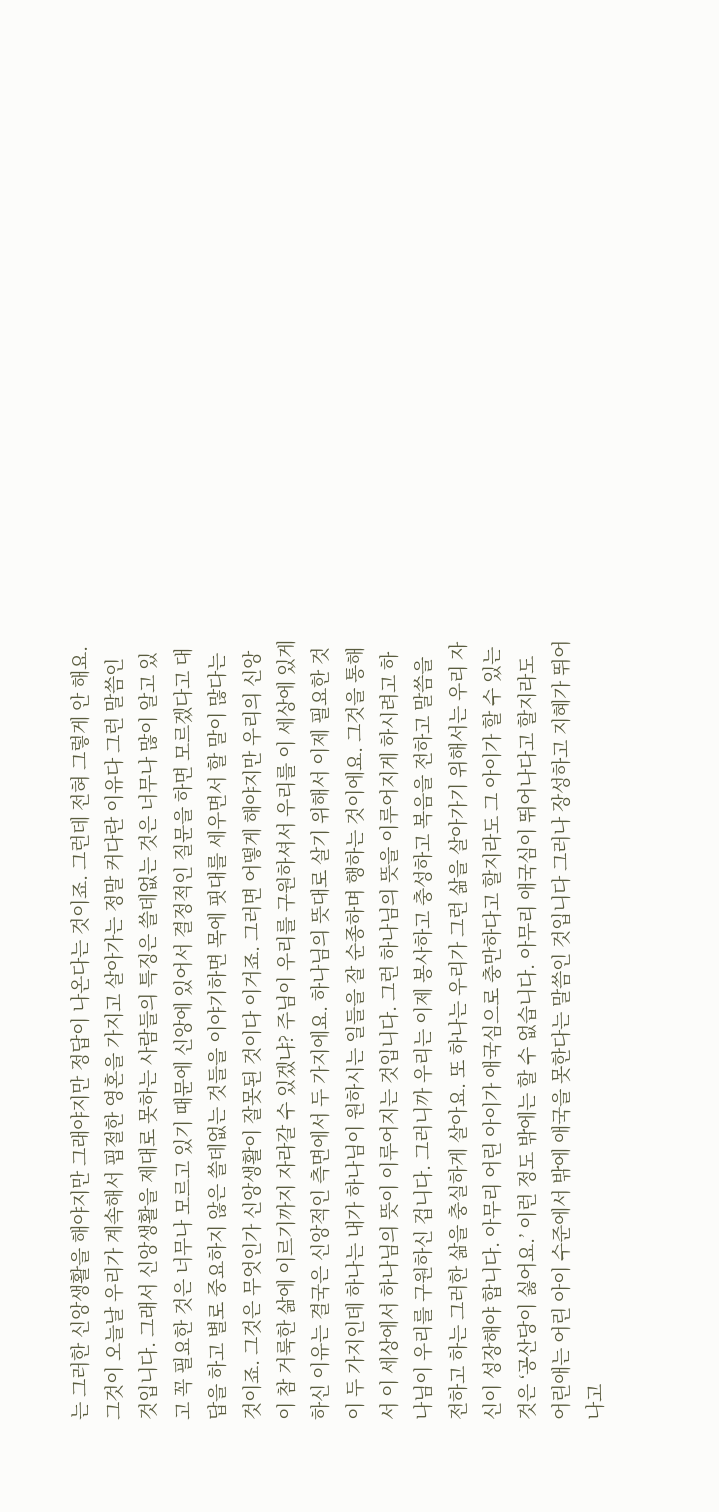는 그러한 신앙생활을 해야지만 그래야지만 정답이 나온다는 것이죠. 그런데 전혀 그렇게 안 해요. 그것이 오늘날 우리가 계속해서 핍절한 영혼을 가지고 살아가는 정말 커다란 이유다 그런 말씀인 것입니다. 그래서 신앙생활을 제대로 못하는 사람들의 특징은 쓸데없는 것은 너무나 많이 알고 있고 꼭 필요한 것은 너무나 모르고 있기 때문에 신앙에 있어서 결정적인 질문을 하면 모르겠다고 대답을 하고 별로 중요하지 않은 쓸데없는 것들을 이야기하면 목에 핏대를 세우면서 할 말이 많다는 것이죠. 그것은 무엇인가 신앙생활이 잘못된 것이다 이거죠. 그러면 어떻게 해야지만 우리의 신앙이 참 거룩한 삶에 이르기까지 자라갈 수 있겠냐? 주님이 우리를 구원하셔서 우리를 이 세상에 있게 하신 이유는 결국은 신앙적인 측면에서 두 가지에요. 하나님의 뜻대로 살기 위해서 이제 필요한 것이 두 가지인데 하나는 내가 하나님이 원하시는 일들을 잘 순종하며 행하는 것이에요. 그것을 통해서 이 세상에서 하나님의 뜻이 이루어지는 것입니다. 그런 하나님의 뜻을 이루어지게 하시려고 하나님이 우리를 구원하신 겁니다. 그러니까 우리는 이제 봉사하고 충성하고 복음을 전하고 말씀을 전하고 하는 그러한 삶을 충실하게 살아요. 또 하나는 우리가 그런 삶을 살아가기 위해서는 우리 자신이 성장해야 합니다. 아무리 어린 아이가 애국심으로 충만하다고 할지라도 그 아이가 할 수 있는 것은 ‘공산당이 싫어요.’ 이런 정도 밖에는 할 수 없습니다. 아무리 애국심이 뛰어나다고 할지라도 어린애는 어린 아이 수준에서 밖에 애국을 못한다는 말씀인 것입니다 그러나 장성하고 지혜가 뛰어나고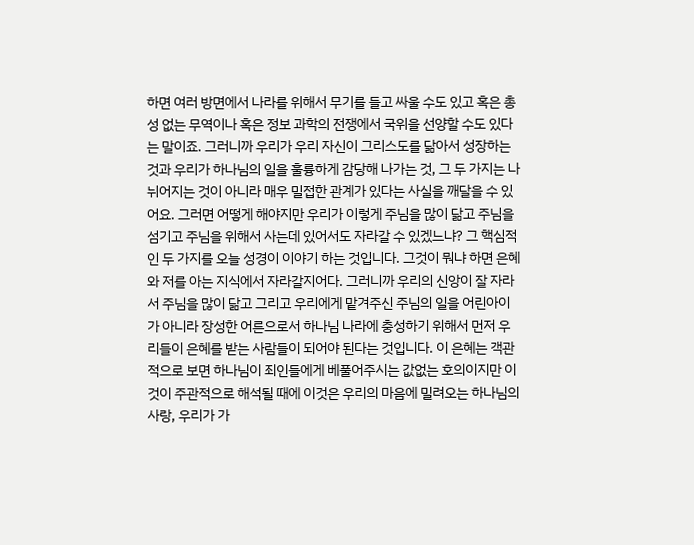하면 여러 방면에서 나라를 위해서 무기를 들고 싸울 수도 있고 혹은 총성 없는 무역이나 혹은 정보 과학의 전쟁에서 국위을 선양할 수도 있다는 말이죠. 그러니까 우리가 우리 자신이 그리스도를 닮아서 성장하는 것과 우리가 하나님의 일을 훌륭하게 감당해 나가는 것, 그 두 가지는 나뉘어지는 것이 아니라 매우 밀접한 관계가 있다는 사실을 깨달을 수 있어요. 그러면 어떻게 해야지만 우리가 이렇게 주님을 많이 닮고 주님을 섬기고 주님을 위해서 사는데 있어서도 자라갈 수 있겠느냐? 그 핵심적인 두 가지를 오늘 성경이 이야기 하는 것입니다. 그것이 뭐냐 하면 은혜와 저를 아는 지식에서 자라갈지어다. 그러니까 우리의 신앙이 잘 자라서 주님을 많이 닮고 그리고 우리에게 맡겨주신 주님의 일을 어린아이가 아니라 장성한 어른으로서 하나님 나라에 충성하기 위해서 먼저 우리들이 은혜를 받는 사람들이 되어야 된다는 것입니다. 이 은혜는 객관적으로 보면 하나님이 죄인들에게 베풀어주시는 값없는 호의이지만 이것이 주관적으로 해석될 때에 이것은 우리의 마음에 밀려오는 하나님의 사랑, 우리가 가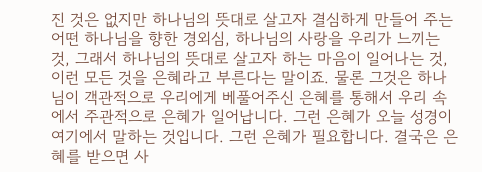진 것은 없지만 하나님의 뜻대로 살고자 결심하게 만들어 주는 어떤 하나님을 향한 경외심, 하나님의 사랑을 우리가 느끼는 것, 그래서 하나님의 뜻대로 살고자 하는 마음이 일어나는 것, 이런 모든 것을 은혜라고 부른다는 말이죠. 물론 그것은 하나님이 객관적으로 우리에게 베풀어주신 은혜를 통해서 우리 속에서 주관적으로 은혜가 일어납니다. 그런 은혜가 오늘 성경이 여기에서 말하는 것입니다. 그런 은혜가 필요합니다. 결국은 은혜를 받으면 사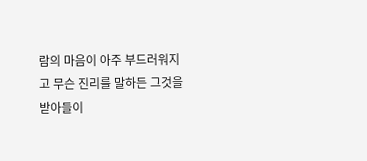람의 마음이 아주 부드러워지고 무슨 진리를 말하든 그것을 받아들이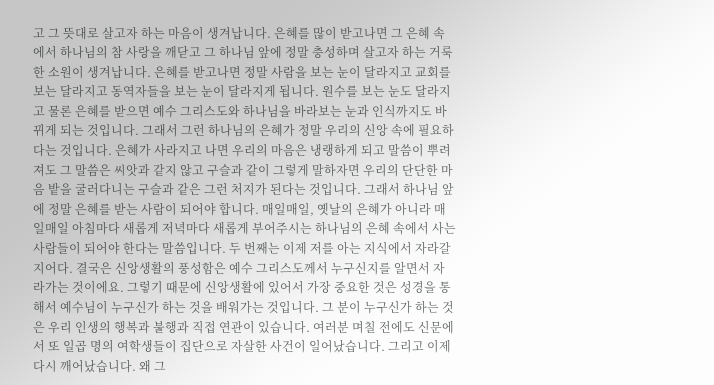고 그 뜻대로 살고자 하는 마음이 생겨납니다. 은혜를 많이 받고나면 그 은혜 속에서 하나님의 참 사랑을 깨닫고 그 하나님 앞에 정말 충성하며 살고자 하는 거룩한 소원이 생겨납니다. 은혜를 받고나면 정말 사람을 보는 눈이 달라지고 교회를 보는 달라지고 동역자들을 보는 눈이 달라지게 됩니다. 원수를 보는 눈도 달라지고 물론 은혜를 받으면 예수 그리스도와 하나님을 바라보는 눈과 인식까지도 바뀌게 되는 것입니다. 그래서 그런 하나님의 은혜가 정말 우리의 신앙 속에 필요하다는 것입니다. 은혜가 사라지고 나면 우리의 마음은 냉랭하게 되고 말씀이 뿌려져도 그 말씀은 씨앗과 같지 않고 구슬과 같이 그렇게 말하자면 우리의 단단한 마음 밭을 굴러다니는 구슬과 같은 그런 처지가 된다는 것입니다. 그래서 하나님 앞에 정말 은혜를 받는 사람이 되어야 합니다. 매일매일, 옛날의 은혜가 아니라 매일매일 아침마다 새롭게 저녁마다 새롭게 부어주시는 하나님의 은혜 속에서 사는 사람들이 되어야 한다는 말씀입니다. 두 번째는 이제 저를 아는 지식에서 자라갈지어다. 결국은 신앙생활의 풍성함은 예수 그리스도께서 누구신지를 알면서 자라가는 것이에요. 그렇기 때문에 신앙생활에 있어서 가장 중요한 것은 성경을 통해서 예수님이 누구신가 하는 것을 배워가는 것입니다. 그 분이 누구신가 하는 것은 우리 인생의 행복과 불행과 직접 연관이 있습니다. 여러분 며칠 전에도 신문에서 또 일곱 명의 여학생들이 집단으로 자살한 사건이 일어났습니다. 그리고 이제 다시 깨어났습니다. 왜 그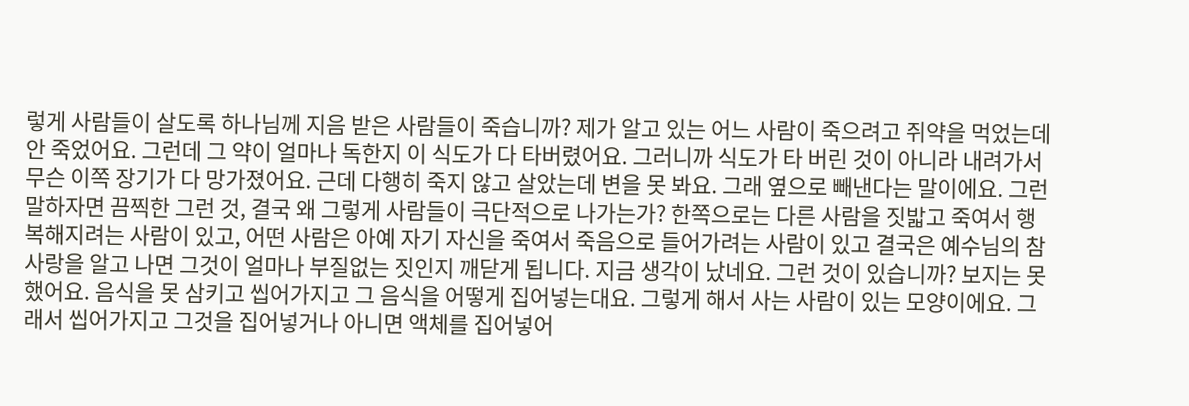렇게 사람들이 살도록 하나님께 지음 받은 사람들이 죽습니까? 제가 알고 있는 어느 사람이 죽으려고 쥐약을 먹었는데 안 죽었어요. 그런데 그 약이 얼마나 독한지 이 식도가 다 타버렸어요. 그러니까 식도가 타 버린 것이 아니라 내려가서 무슨 이쪽 장기가 다 망가졌어요. 근데 다행히 죽지 않고 살았는데 변을 못 봐요. 그래 옆으로 빼낸다는 말이에요. 그런 말하자면 끔찍한 그런 것, 결국 왜 그렇게 사람들이 극단적으로 나가는가? 한쪽으로는 다른 사람을 짓밟고 죽여서 행복해지려는 사람이 있고, 어떤 사람은 아예 자기 자신을 죽여서 죽음으로 들어가려는 사람이 있고 결국은 예수님의 참 사랑을 알고 나면 그것이 얼마나 부질없는 짓인지 깨닫게 됩니다. 지금 생각이 났네요. 그런 것이 있습니까? 보지는 못했어요. 음식을 못 삼키고 씹어가지고 그 음식을 어떻게 집어넣는대요. 그렇게 해서 사는 사람이 있는 모양이에요. 그래서 씹어가지고 그것을 집어넣거나 아니면 액체를 집어넣어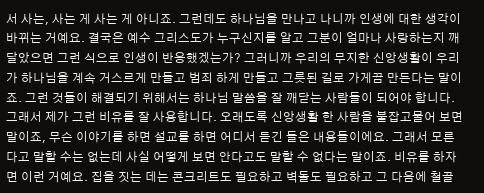서 사는, 사는 게 사는 게 아니죠. 그런데도 하나님을 만나고 나니까 인생에 대한 생각이 바뀌는 거예요. 결국은 예수 그리스도가 누구신지를 알고 그분이 얼마나 사랑하는지 깨달았으면 그런 식으로 인생이 반응했겠는가? 그러니까 우리의 무지한 신앙생활이 우리가 하나님을 계속 거스르게 만들고 범죄 하게 만들고 그릇된 길로 가게끔 만든다는 말이죠. 그런 것들이 해결되기 위해서는 하나님 말씀을 잘 깨닫는 사람들이 되어야 합니다. 그래서 제가 그런 비유를 잘 사용합니다. 오래도록 신앙생활 한 사람을 붙잡고물어 보면 말이죠, 무슨 이야기를 하면 설교를 하면 어디서 듣긴 들은 내용들이에요. 그래서 모른다고 말할 수는 없는데 사실 어떻게 보면 안다고도 말할 수 없다는 말이죠. 비유를 하자면 이런 거예요. 집을 짓는 데는 콘크리트도 필요하고 벽돌도 필요하고 그 다음에 철골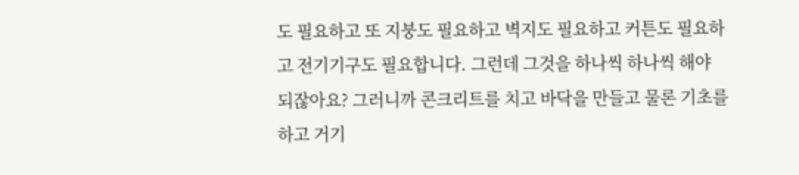도 필요하고 또 지붕도 필요하고 벽지도 필요하고 커튼도 필요하고 전기기구도 필요합니다. 그런데 그것을 하나씩 하나씩 해야 되잖아요? 그러니까 콘크리트를 치고 바닥을 만들고 물론 기초를 하고 거기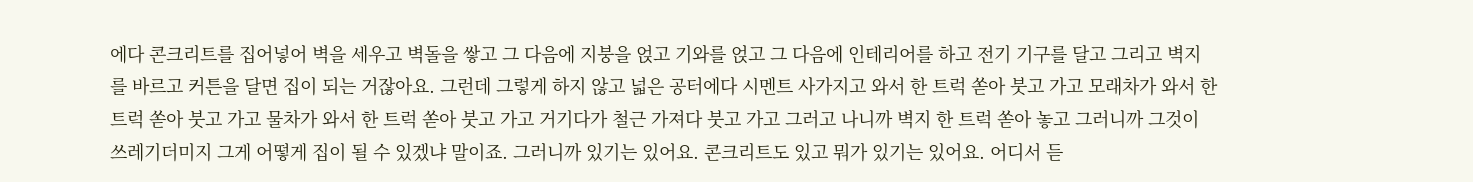에다 콘크리트를 집어넣어 벽을 세우고 벽돌을 쌓고 그 다음에 지붕을 얹고 기와를 얹고 그 다음에 인테리어를 하고 전기 기구를 달고 그리고 벽지를 바르고 커튼을 달면 집이 되는 거잖아요. 그런데 그렇게 하지 않고 넓은 공터에다 시멘트 사가지고 와서 한 트럭 쏟아 붓고 가고 모래차가 와서 한 트럭 쏟아 붓고 가고 물차가 와서 한 트럭 쏟아 붓고 가고 거기다가 철근 가져다 붓고 가고 그러고 나니까 벽지 한 트럭 쏟아 놓고 그러니까 그것이 쓰레기더미지 그게 어떻게 집이 될 수 있겠냐 말이죠. 그러니까 있기는 있어요. 콘크리트도 있고 뭐가 있기는 있어요. 어디서 듣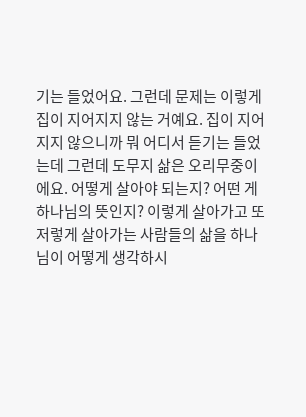기는 들었어요. 그런데 문제는 이렇게 집이 지어지지 않는 거예요. 집이 지어지지 않으니까 뭐 어디서 듣기는 들었는데 그런데 도무지 삶은 오리무중이에요. 어떻게 살아야 되는지? 어떤 게 하나님의 뜻인지? 이렇게 살아가고 또 저렇게 살아가는 사람들의 삶을 하나님이 어떻게 생각하시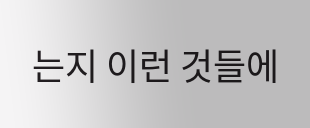는지 이런 것들에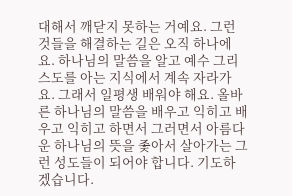대해서 깨닫지 못하는 거예요. 그런 것들을 해결하는 길은 오직 하나에요. 하나님의 말씀을 알고 예수 그리스도를 아는 지식에서 계속 자라가요. 그래서 일평생 배워야 해요. 올바른 하나님의 말씀을 배우고 익히고 배우고 익히고 하면서 그러면서 아름다운 하나님의 뜻을 좇아서 살아가는 그런 성도들이 되어야 합니다. 기도하겠습니다.